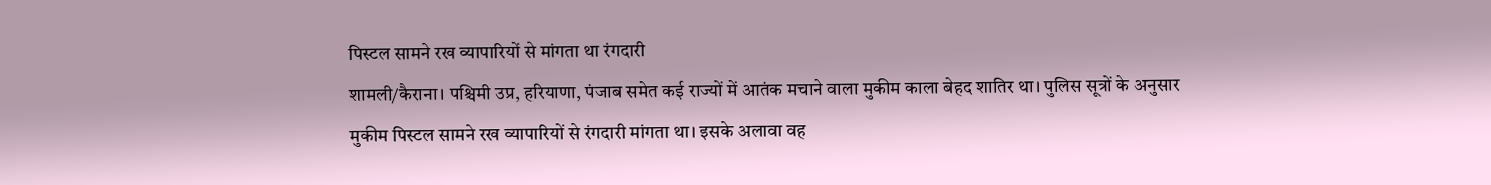पिस्टल सामने रख व्यापारियों से मांगता था रंगदारी
शामली/कैराना। पश्चिमी उप्र, हरियाणा, पंजाब समेत कई राज्यों में आतंक मचाने वाला मुकीम काला बेहद शातिर था। पुलिस सूत्रों के अनुसार मुकीम पिस्टल सामने रख व्यापारियों से रंगदारी मांगता था। इसके अलावा वह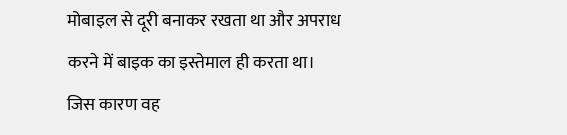मोबाइल से दूरी बनाकर रखता था और अपराध करने में बाइक का इस्तेमाल ही करता था। जिस कारण वह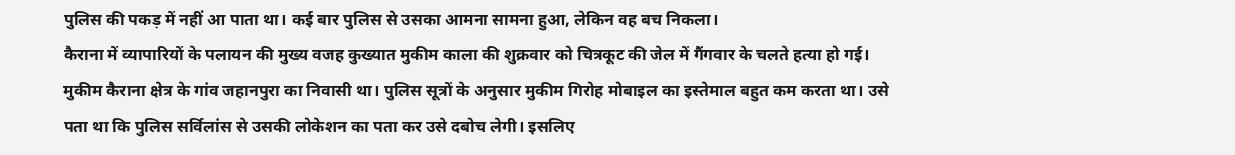पुलिस की पकड़ में नहीं आ पाता था। कई बार पुलिस से उसका आमना सामना हुआ, लेकिन वह बच निकला।
कैराना में व्यापारियों के पलायन की मुख्य वजह कुख्यात मुकीम काला की शुक्रवार को चित्रकूट की जेल में गैंगवार के चलते हत्या हो गई। मुकीम कैराना क्षेत्र के गांव जहानपुरा का निवासी था। पुलिस सूत्रों के अनुसार मुकीम गिरोह मोबाइल का इस्तेमाल बहुत कम करता था। उसे पता था कि पुलिस सर्विलांस से उसकी लोकेशन का पता कर उसे दबोच लेगी। इसलिए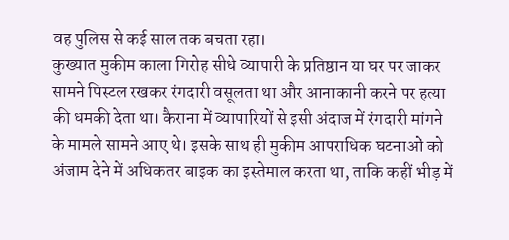वह पुलिस से कई साल तक बचता रहा।
कुख्यात मुकीम काला गिरोह सीधे व्यापारी के प्रतिष्ठान या घर पर जाकर सामने पिस्टल रखकर रंगदारी वसूलता था और आनाकानी करने पर हत्या की धमकी देता था। कैराना में व्यापारियों से इसी अंदाज में रंगदारी मांगने के मामले सामने आए थे। इसके साथ ही मुकीम आपराधिक घटनाओं को अंजाम देने में अधिकतर बाइक का इस्तेमाल करता था, ताकि कहीं भीड़ में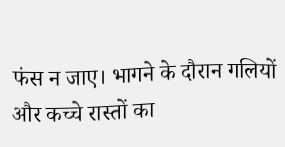फंस न जाए। भागने के दौरान गलियों और कच्चे रास्तों का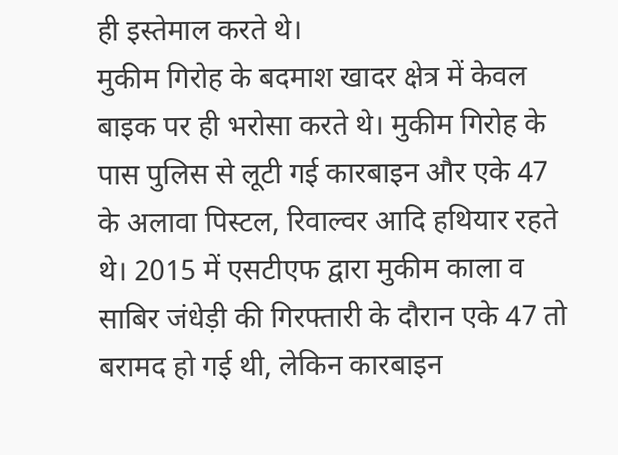ही इस्तेमाल करते थे।
मुकीम गिरोह के बदमाश खादर क्षेत्र में केवल बाइक पर ही भरोसा करते थे। मुकीम गिरोह के पास पुलिस से लूटी गई कारबाइन और एके 47 के अलावा पिस्टल, रिवाल्वर आदि हथियार रहते थे। 2015 में एसटीएफ द्वारा मुकीम काला व साबिर जंधेड़ी की गिरफ्तारी के दौरान एके 47 तो बरामद हो गई थी, लेकिन कारबाइन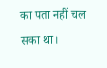का पता नहीं चल सका था।